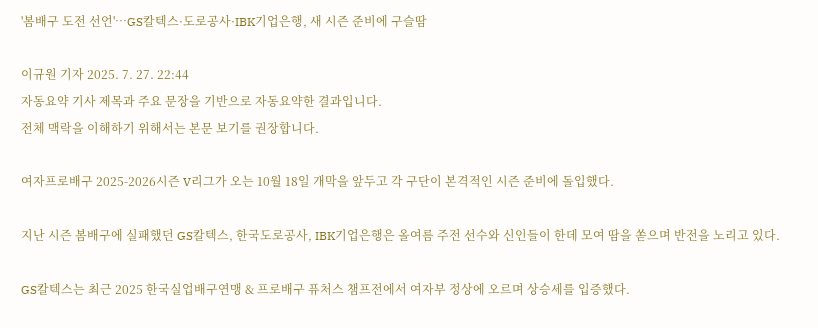'봄배구 도전 선언'…GS칼텍스·도로공사·IBK기업은행, 새 시즌 준비에 구슬땀

이규원 기자 2025. 7. 27. 22:44
자동요약 기사 제목과 주요 문장을 기반으로 자동요약한 결과입니다.
전체 맥락을 이해하기 위해서는 본문 보기를 권장합니다.

여자프로배구 2025-2026시즌 V리그가 오는 10월 18일 개막을 앞두고 각 구단이 본격적인 시즌 준비에 돌입했다.

지난 시즌 봄배구에 실패했던 GS칼텍스, 한국도로공사, IBK기업은행은 올여름 주전 선수와 신인들이 한데 모여 땀을 쏟으며 반전을 노리고 있다.

GS칼텍스는 최근 2025 한국실업배구연맹 & 프로배구 퓨처스 챔프전에서 여자부 정상에 오르며 상승세를 입증했다.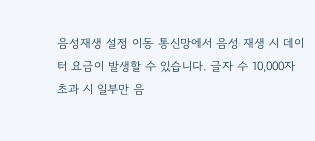음성재생 설정 이동 통신망에서 음성 재생 시 데이터 요금이 발생할 수 있습니다. 글자 수 10,000자 초과 시 일부만 음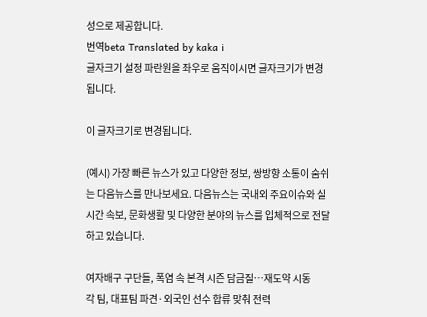성으로 제공합니다.
번역beta Translated by kaka i
글자크기 설정 파란원을 좌우로 움직이시면 글자크기가 변경 됩니다.

이 글자크기로 변경됩니다.

(예시) 가장 빠른 뉴스가 있고 다양한 정보, 쌍방향 소통이 숨쉬는 다음뉴스를 만나보세요. 다음뉴스는 국내외 주요이슈와 실시간 속보, 문화생활 및 다양한 분야의 뉴스를 입체적으로 전달하고 있습니다.

여자배구 구단들, 폭염 속 본격 시즌 담금질…재도약 시동
각 팀, 대표팀 파견·외국인 선수 합류 맞춰 전력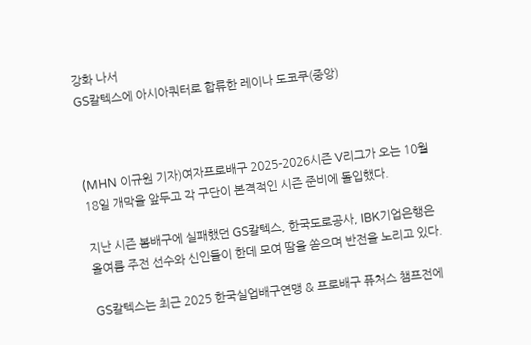강화 나서
GS칼텍스에 아시아쿼터로 합류한 레이나 도코쿠(중앙)



(MHN 이규원 기자)여자프로배구 2025-2026시즌 V리그가 오는 10월 18일 개막을 앞두고 각 구단이 본격적인 시즌 준비에 돌입했다.

지난 시즌 봄배구에 실패했던 GS칼텍스, 한국도로공사, IBK기업은행은 올여름 주전 선수와 신인들이 한데 모여 땀을 쏟으며 반전을 노리고 있다.

GS칼텍스는 최근 2025 한국실업배구연맹 & 프로배구 퓨처스 챔프전에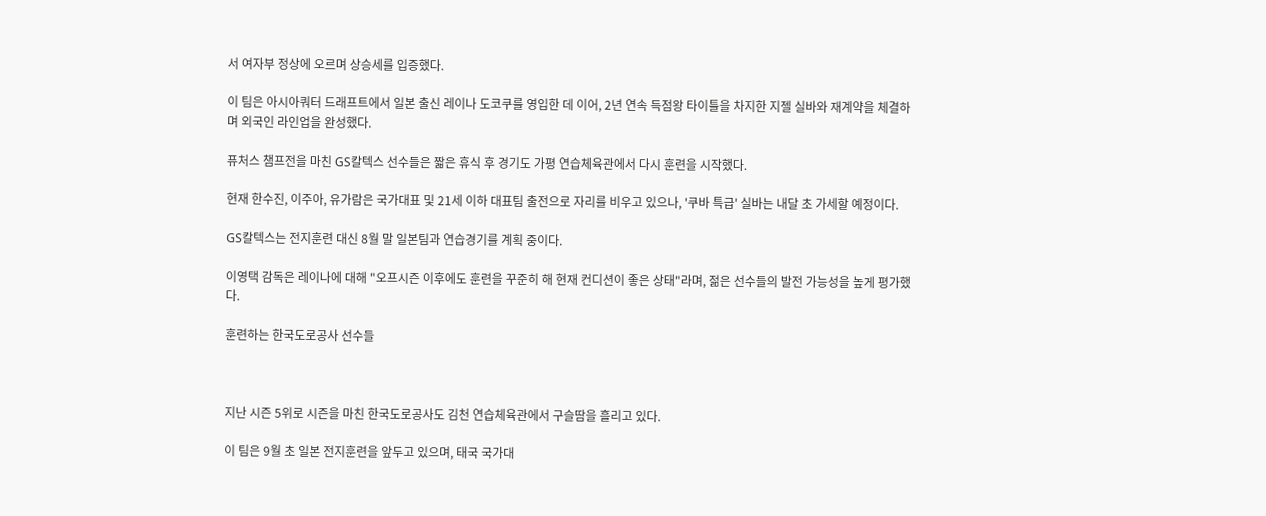서 여자부 정상에 오르며 상승세를 입증했다.

이 팀은 아시아쿼터 드래프트에서 일본 출신 레이나 도코쿠를 영입한 데 이어, 2년 연속 득점왕 타이틀을 차지한 지젤 실바와 재계약을 체결하며 외국인 라인업을 완성했다.

퓨처스 챔프전을 마친 GS칼텍스 선수들은 짧은 휴식 후 경기도 가평 연습체육관에서 다시 훈련을 시작했다.

현재 한수진, 이주아, 유가람은 국가대표 및 21세 이하 대표팀 출전으로 자리를 비우고 있으나, '쿠바 특급' 실바는 내달 초 가세할 예정이다.

GS칼텍스는 전지훈련 대신 8월 말 일본팀과 연습경기를 계획 중이다.

이영택 감독은 레이나에 대해 "오프시즌 이후에도 훈련을 꾸준히 해 현재 컨디션이 좋은 상태"라며, 젊은 선수들의 발전 가능성을 높게 평가했다.

훈련하는 한국도로공사 선수들



지난 시즌 5위로 시즌을 마친 한국도로공사도 김천 연습체육관에서 구슬땀을 흘리고 있다.

이 팀은 9월 초 일본 전지훈련을 앞두고 있으며, 태국 국가대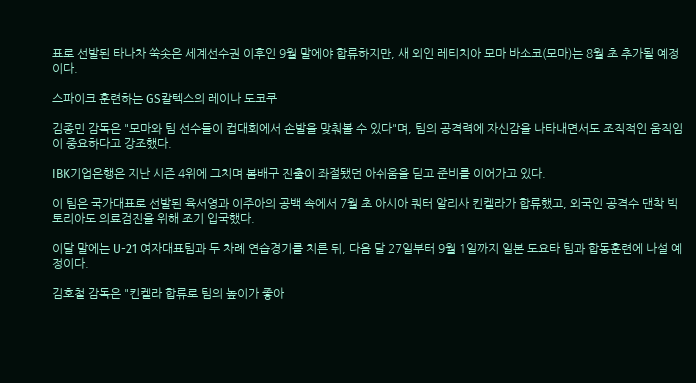표로 선발된 타나차 쑥솟은 세계선수권 이후인 9월 말에야 합류하지만, 새 외인 레티치아 모마 바소코(모마)는 8월 초 추가될 예정이다.

스파이크 훈련하는 GS칼텍스의 레이나 도코쿠

김종민 감독은 "모마와 팀 선수들이 컵대회에서 손발을 맞춰볼 수 있다"며, 팀의 공격력에 자신감을 나타내면서도 조직적인 움직임이 중요하다고 강조했다.

IBK기업은행은 지난 시즌 4위에 그치며 봄배구 진출이 좌절됐던 아쉬움을 딛고 준비를 이어가고 있다.

이 팀은 국가대표로 선발된 육서영과 이주아의 공백 속에서 7월 초 아시아 쿼터 알리사 킨켈라가 합류했고, 외국인 공격수 댄착 빅토리아도 의료검진을 위해 조기 입국했다.

이달 말에는 U-21 여자대표팀과 두 차례 연습경기를 치른 뒤, 다음 달 27일부터 9월 1일까지 일본 도요타 팀과 합동훈련에 나설 예정이다.

김호철 감독은 "킨켈라 합류로 팀의 높이가 좋아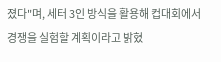졌다"며, 세터 3인 방식을 활용해 컵대회에서 경쟁을 실험할 계획이라고 밝혔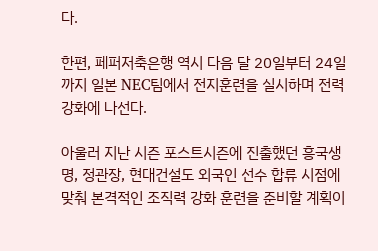다.

한편, 페퍼저축은행 역시 다음 달 20일부터 24일까지 일본 NEC팀에서 전지훈련을 실시하며 전력 강화에 나선다.

아울러 지난 시즌 포스트시즌에 진출했던 흥국생명, 정관장, 현대건설도 외국인 선수 합류 시점에 맞춰 본격적인 조직력 강화 훈련을 준비할 계획이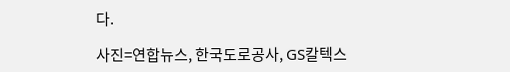다.

사진=연합뉴스, 한국도로공사, GS칼텍스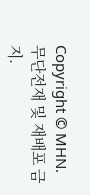Copyright © MHN. 무단전재 및 재배포 금지.